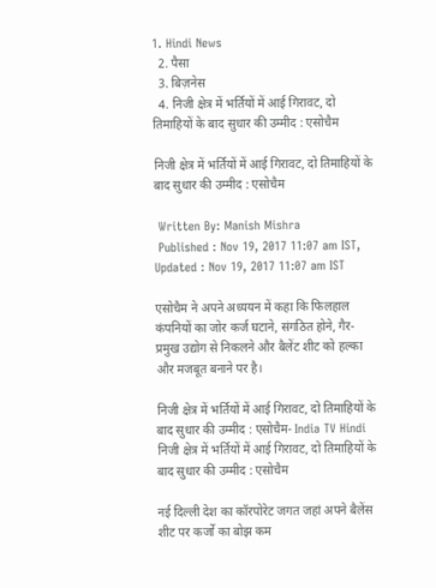1. Hindi News
  2. पैसा
  3. बिज़नेस
  4. निजी क्षेत्र में भर्तियों में आई गिरावट, दो तिमाहियों के बाद सुधार की उम्मीद : एसोचैम

निजी क्षेत्र में भर्तियों में आई गिरावट, दो तिमाहियों के बाद सुधार की उम्मीद : एसोचैम

 Written By: Manish Mishra
 Published : Nov 19, 2017 11:07 am IST,  Updated : Nov 19, 2017 11:07 am IST

एसोचैम ने अपने अध्ययन में कहा कि फिलहाल कंपनियों का जोर कर्ज घटाने, संगठित होने, गैर-प्रमुख उद्योग से निकलने और बैलेंट शीट को हल्का और मजबूत बनाने पर है।

निजी क्षेत्र में भर्तियों में आई गिरावट, दो तिमाहियों के बाद सुधार की उम्मीद : एसोचैम- India TV Hindi
निजी क्षेत्र में भर्तियों में आई गिरावट, दो तिमाहियों के बाद सुधार की उम्मीद : एसोचैम

नई दिल्ली देश का कॉरपोरेट जगत जहां अपने बैलेंस शीट पर कर्जो का बोझ कम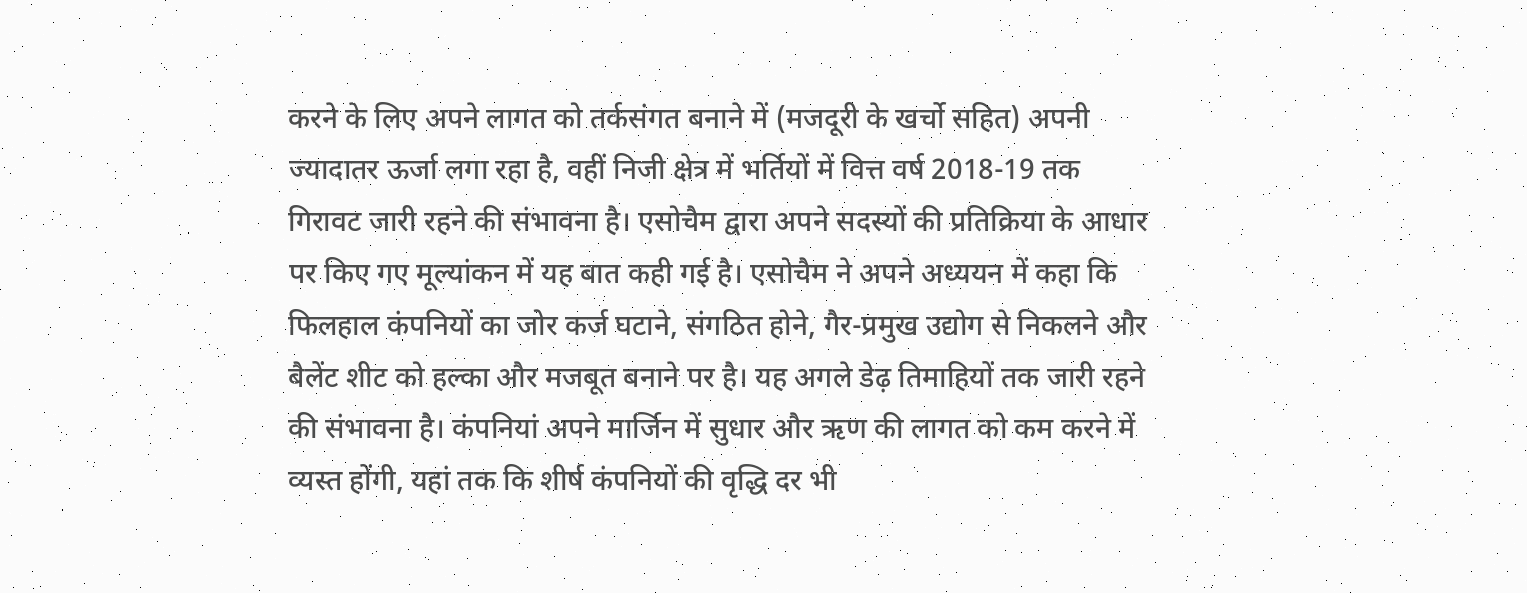करने के लिए अपने लागत को तर्कसंगत बनाने में (मजदूरी के खर्चो सहित) अपनी ज्यादातर ऊर्जा लगा रहा है, वहीं निजी क्षेत्र में भर्तियों में वित्त वर्ष 2018-19 तक गिरावट जारी रहने की संभावना है। एसोचैम द्वारा अपने सदस्यों की प्रतिक्रिया के आधार पर किए गए मूल्यांकन में यह बात कही गई है। एसोचैम ने अपने अध्ययन में कहा कि फिलहाल कंपनियों का जोर कर्ज घटाने, संगठित होने, गैर-प्रमुख उद्योग से निकलने और बैलेंट शीट को हल्का और मजबूत बनाने पर है। यह अगले डेढ़ तिमाहियों तक जारी रहने की संभावना है। कंपनियां अपने मार्जिन में सुधार और ऋण की लागत को कम करने में व्यस्त होंगी, यहां तक कि शीर्ष कंपनियों की वृद्धि दर भी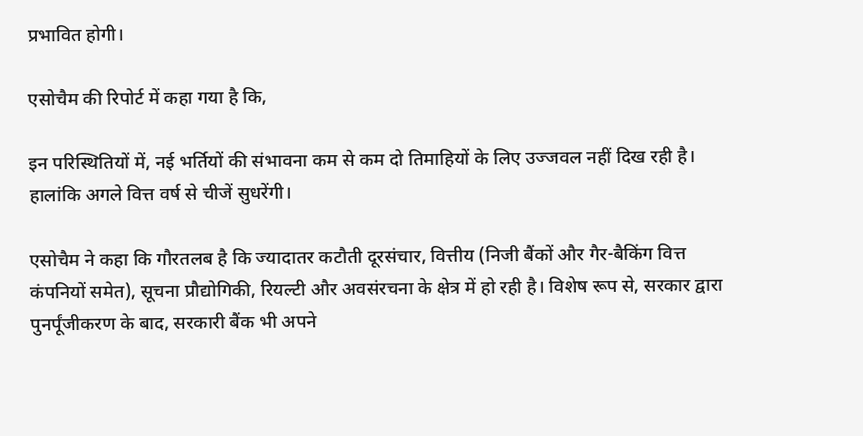प्रभावित होगी।

एसोचैम की रिपोर्ट में कहा गया है कि,

इन परिस्थितियों में, नई भर्तियों की संभावना कम से कम दो तिमाहियों के लिए उज्जवल नहीं दिख रही है। हालांकि अगले वित्त वर्ष से चीजें सुधरेंगी।

एसोचैम ने कहा कि गौरतलब है कि ज्यादातर कटौती दूरसंचार, वित्तीय (निजी बैंकों और गैर-बैकिंग वित्त कंपनियों समेत), सूचना प्रौद्योगिकी, रियल्टी और अवसंरचना के क्षेत्र में हो रही है। विशेष रूप से, सरकार द्वारा पुनर्पूंजीकरण के बाद, सरकारी बैंक भी अपने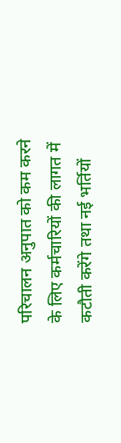परिचालन अनुपात को कम करने के लिए कर्मचारियों की लागत में कटौती करेंगे तथा नई भर्तियों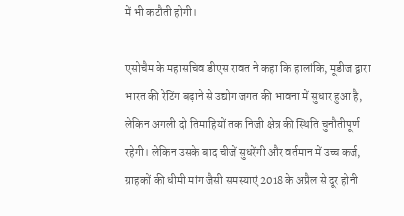में भी कटौती होगी।

एसोचैम के महासचिव डीएस रावत ने कहा कि हालांकि, मूडीज द्वारा भारत की रेटिंग बढ़ाने से उद्योग जगत की भावना में सुधार हुआ है, लेकिन अगली दो तिमाहियों तक निजी क्षेत्र की स्थिति चुनौतीपूर्ण रहेगी। लेकिन उसके बाद चीजें सुधरेंगी और वर्तमान में उच्च कर्ज, ग्राहकों की धीमी मांग जैसी समस्याएं 2018 के अप्रैल से दूर होनी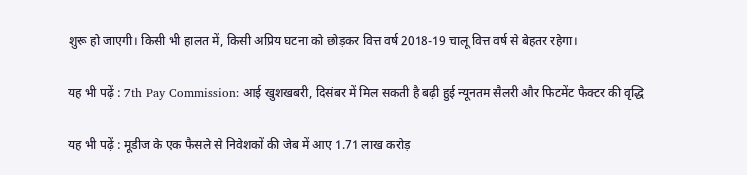शुरू हो जाएगी। किसी भी हालत में, किसी अप्रिय घटना को छोड़कर वित्त वर्ष 2018-19 चालू वित्त वर्ष से बेहतर रहेगा।

यह भी पढ़ें : 7th Pay Commission: आई खुशखबरी, दिसंबर में मिल सकती है बढ़ी हुई न्‍यूनतम सैलरी और फि‍टमेंट फैक्‍टर की वृद्धि

यह भी पढ़ें : मूडीज के एक फैसले से निवेशकों की जेब में आए 1.71 लाख करोड़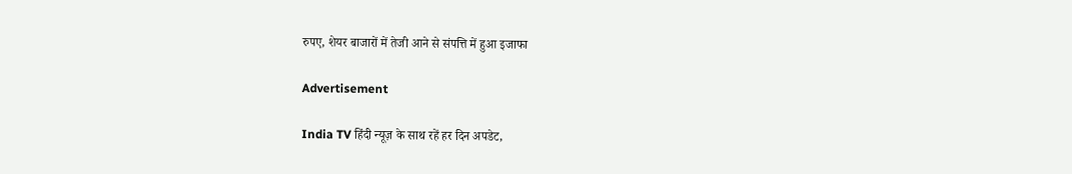रुपए, शेयर बाजारों में तेजी आने से संपत्ति में हुआ इजाफा

Advertisement

India TV हिंदी न्यूज़ के साथ रहें हर दिन अपडेट,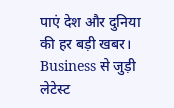पाएं देश और दुनिया की हर बड़ी खबर। Business से जुड़ी लेटेस्ट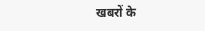खबरों के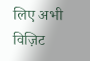लिए अभी विज़िट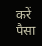करें पैसा